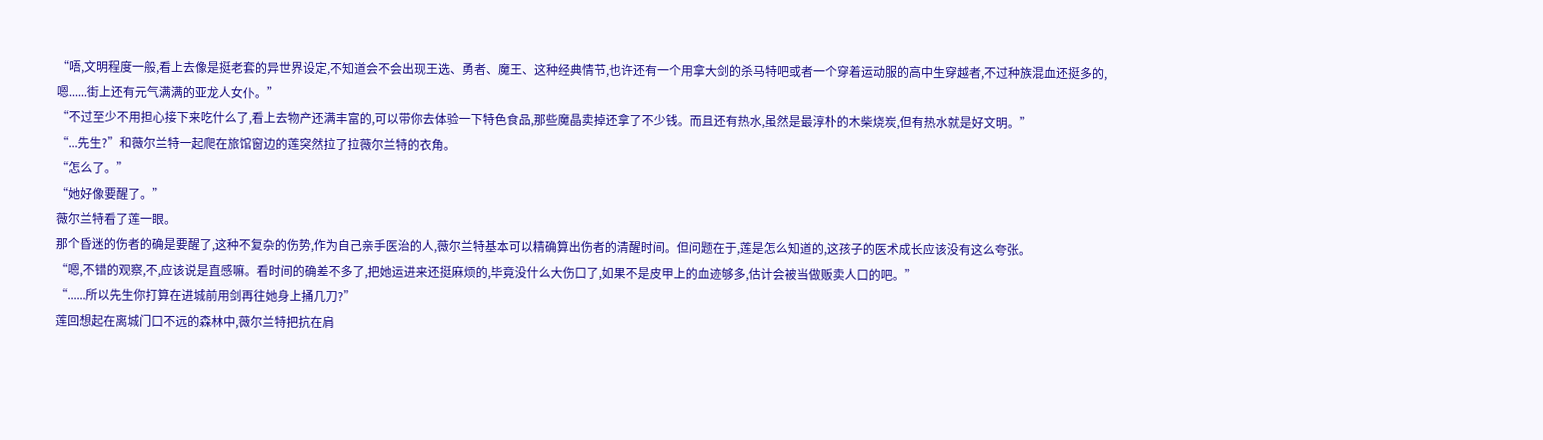“唔,文明程度一般,看上去像是挺老套的异世界设定,不知道会不会出现王选、勇者、魔王、这种经典情节,也许还有一个用拿大剑的杀马特吧或者一个穿着运动服的高中生穿越者,不过种族混血还挺多的,嗯......街上还有元气满满的亚龙人女仆。”
“不过至少不用担心接下来吃什么了,看上去物产还满丰富的,可以带你去体验一下特色食品,那些魔晶卖掉还拿了不少钱。而且还有热水,虽然是最淳朴的木柴烧炭,但有热水就是好文明。”
“...先生?”和薇尔兰特一起爬在旅馆窗边的莲突然拉了拉薇尔兰特的衣角。
“怎么了。”
“她好像要醒了。”
薇尔兰特看了莲一眼。
那个昏迷的伤者的确是要醒了,这种不复杂的伤势,作为自己亲手医治的人,薇尔兰特基本可以精确算出伤者的清醒时间。但问题在于,莲是怎么知道的,这孩子的医术成长应该没有这么夸张。
“嗯,不错的观察,不,应该说是直感嘛。看时间的确差不多了,把她运进来还挺麻烦的,毕竟没什么大伤口了,如果不是皮甲上的血迹够多,估计会被当做贩卖人口的吧。”
“......所以先生你打算在进城前用剑再往她身上捅几刀?”
莲回想起在离城门口不远的森林中,薇尔兰特把抗在肩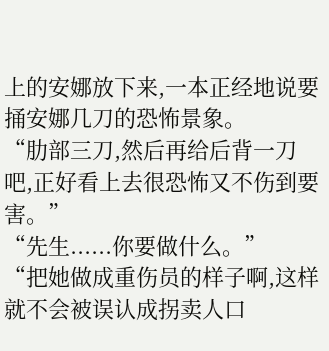上的安娜放下来,一本正经地说要捅安娜几刀的恐怖景象。
“肋部三刀,然后再给后背一刀吧,正好看上去很恐怖又不伤到要害。”
“先生......你要做什么。”
“把她做成重伤员的样子啊,这样就不会被误认成拐卖人口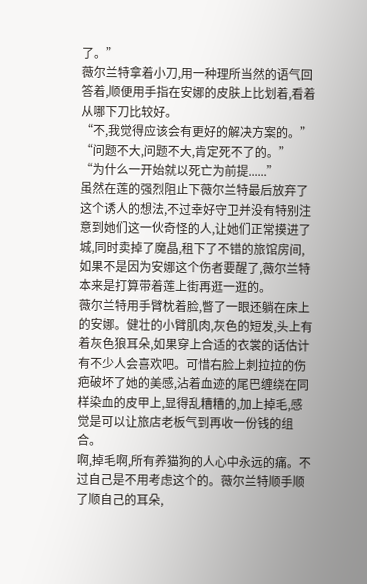了。”
薇尔兰特拿着小刀,用一种理所当然的语气回答着,顺便用手指在安娜的皮肤上比划着,看着从哪下刀比较好。
“不,我觉得应该会有更好的解决方案的。”
“问题不大,问题不大,肯定死不了的。”
“为什么一开始就以死亡为前提......”
虽然在莲的强烈阻止下薇尔兰特最后放弃了这个诱人的想法,不过幸好守卫并没有特别注意到她们这一伙奇怪的人,让她们正常摸进了城,同时卖掉了魔晶,租下了不错的旅馆房间,如果不是因为安娜这个伤者要醒了,薇尔兰特本来是打算带着莲上街再逛一逛的。
薇尔兰特用手臂枕着脸,瞥了一眼还躺在床上的安娜。健壮的小臂肌肉,灰色的短发,头上有着灰色狼耳朵,如果穿上合适的衣裳的话估计有不少人会喜欢吧。可惜右脸上刺拉拉的伤疤破坏了她的美感,沾着血迹的尾巴缠绕在同样染血的皮甲上,显得乱糟糟的,加上掉毛,感觉是可以让旅店老板气到再收一份钱的组合。
啊,掉毛啊,所有养猫狗的人心中永远的痛。不过自己是不用考虑这个的。薇尔兰特顺手顺了顺自己的耳朵,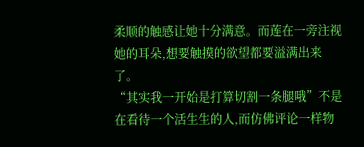柔顺的触感让她十分满意。而莲在一旁注视她的耳朵,想要触摸的欲望都要溢满出来了。
“其实我一开始是打算切割一条腿哦”不是在看待一个活生生的人,而仿佛评论一样物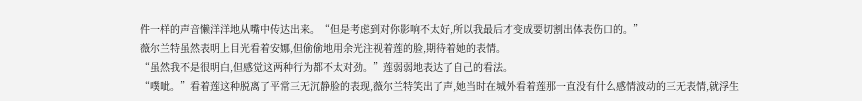件一样的声音懒洋洋地从嘴中传达出来。“但是考虑到对你影响不太好,所以我最后才变成要切割出体表伤口的。”
薇尔兰特虽然表明上目光看着安娜,但偷偷地用余光注视着莲的脸,期待着她的表情。
“虽然我不是很明白,但感觉这两种行为都不太对劲。”莲弱弱地表达了自己的看法。
“噗呲。”看着莲这种脱离了平常三无沉静脸的表现,薇尔兰特笑出了声,她当时在城外看着莲那一直没有什么感情波动的三无表情,就浮生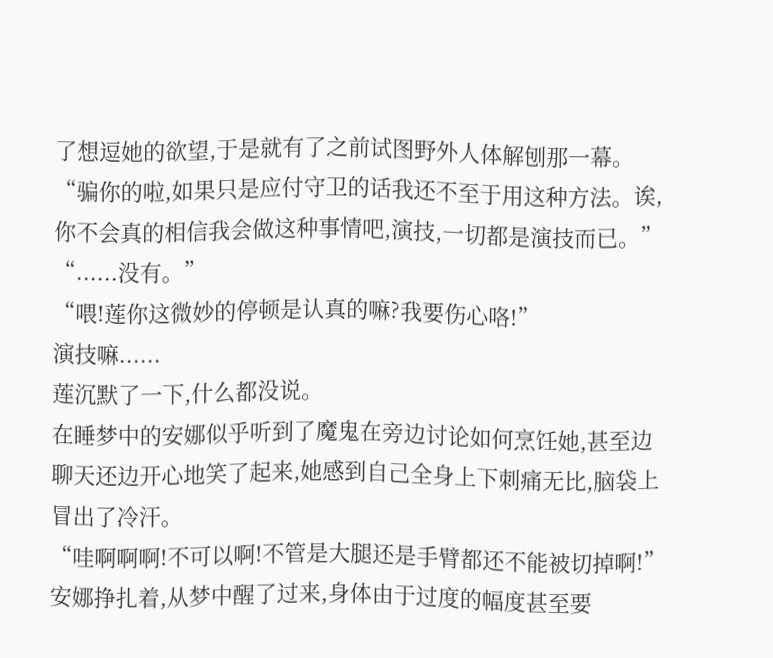了想逗她的欲望,于是就有了之前试图野外人体解刨那一幕。
“骗你的啦,如果只是应付守卫的话我还不至于用这种方法。诶,你不会真的相信我会做这种事情吧,演技,一切都是演技而已。”
“......没有。”
“喂!莲你这微妙的停顿是认真的嘛?我要伤心咯!”
演技嘛......
莲沉默了一下,什么都没说。
在睡梦中的安娜似乎听到了魔鬼在旁边讨论如何烹饪她,甚至边聊天还边开心地笑了起来,她感到自己全身上下刺痛无比,脑袋上冒出了冷汗。
“哇啊啊啊!不可以啊!不管是大腿还是手臂都还不能被切掉啊!”
安娜挣扎着,从梦中醒了过来,身体由于过度的幅度甚至要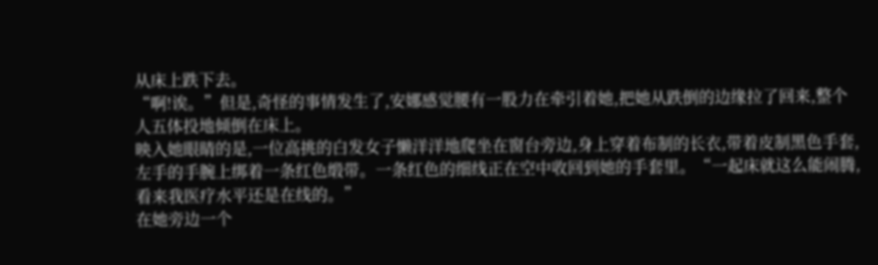从床上跌下去。
“啊!诶。”但是,奇怪的事情发生了,安娜感觉腰有一股力在牵引着她,把她从跌倒的边缘拉了回来,整个人五体投地倾倒在床上。
映入她眼睛的是,一位高挑的白发女子懒洋洋地爬坐在窗台旁边,身上穿着布制的长衣,带着皮制黑色手套,左手的手腕上绑着一条红色缎带。一条红色的细线正在空中收回到她的手套里。“一起床就这么能闹腾,看来我医疗水平还是在线的。”
在她旁边一个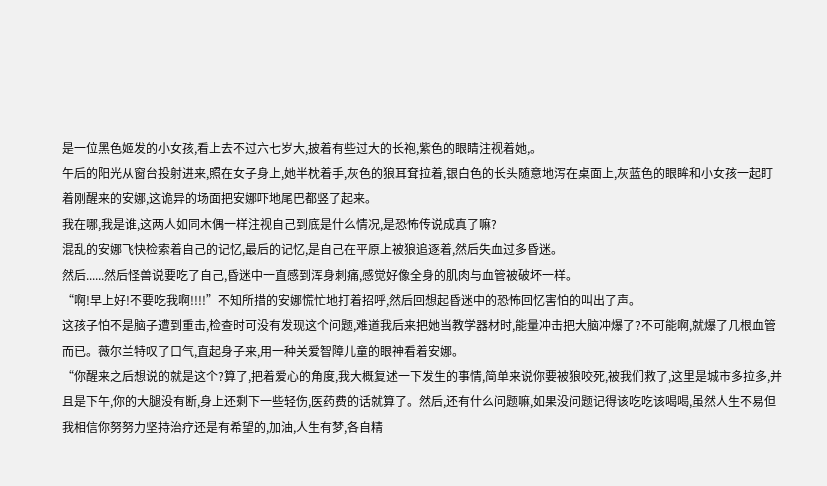是一位黑色姬发的小女孩,看上去不过六七岁大,披着有些过大的长袍,紫色的眼睛注视着她,。
午后的阳光从窗台投射进来,照在女子身上,她半枕着手,灰色的狼耳耷拉着,银白色的长头随意地泻在桌面上,灰蓝色的眼眸和小女孩一起盯着刚醒来的安娜,这诡异的场面把安娜吓地尾巴都竖了起来。
我在哪,我是谁,这两人如同木偶一样注视自己到底是什么情况,是恐怖传说成真了嘛?
混乱的安娜飞快检索着自己的记忆,最后的记忆,是自己在平原上被狼追逐着,然后失血过多昏迷。
然后......然后怪兽说要吃了自己,昏迷中一直感到浑身刺痛,感觉好像全身的肌肉与血管被破坏一样。
“啊!早上好!不要吃我啊!!!!”不知所措的安娜慌忙地打着招呼,然后回想起昏迷中的恐怖回忆害怕的叫出了声。
这孩子怕不是脑子遭到重击,检查时可没有发现这个问题,难道我后来把她当教学器材时,能量冲击把大脑冲爆了?不可能啊,就爆了几根血管而已。薇尔兰特叹了口气,直起身子来,用一种关爱智障儿童的眼神看着安娜。
“你醒来之后想说的就是这个?算了,把着爱心的角度,我大概复述一下发生的事情,简单来说你要被狼咬死,被我们救了,这里是城市多拉多,并且是下午,你的大腿没有断,身上还剩下一些轻伤,医药费的话就算了。然后,还有什么问题嘛,如果没问题记得该吃吃该喝喝,虽然人生不易但我相信你努努力坚持治疗还是有希望的,加油,人生有梦,各自精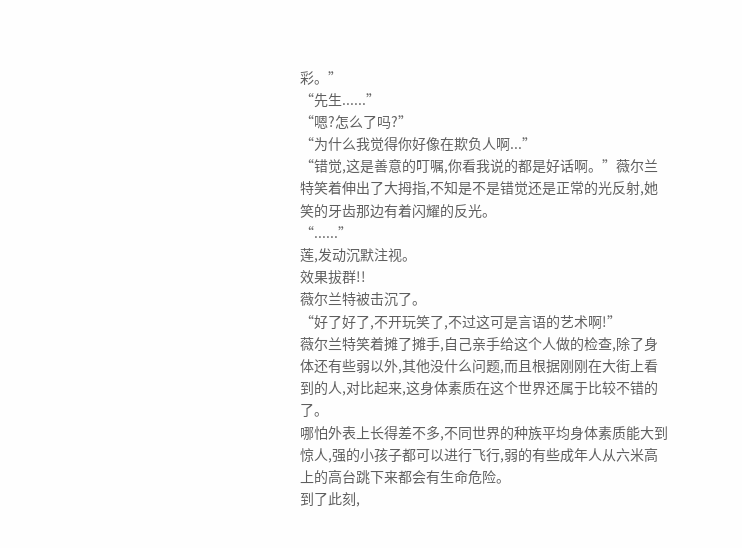彩。”
“先生......”
“嗯?怎么了吗?”
“为什么我觉得你好像在欺负人啊...”
“错觉,这是善意的叮嘱,你看我说的都是好话啊。”薇尔兰特笑着伸出了大拇指,不知是不是错觉还是正常的光反射,她笑的牙齿那边有着闪耀的反光。
“......”
莲,发动沉默注视。
效果拔群!!
薇尔兰特被击沉了。
“好了好了,不开玩笑了,不过这可是言语的艺术啊!”
薇尔兰特笑着摊了摊手,自己亲手给这个人做的检查,除了身体还有些弱以外,其他没什么问题,而且根据刚刚在大街上看到的人,对比起来,这身体素质在这个世界还属于比较不错的了。
哪怕外表上长得差不多,不同世界的种族平均身体素质能大到惊人,强的小孩子都可以进行飞行,弱的有些成年人从六米高上的高台跳下来都会有生命危险。
到了此刻,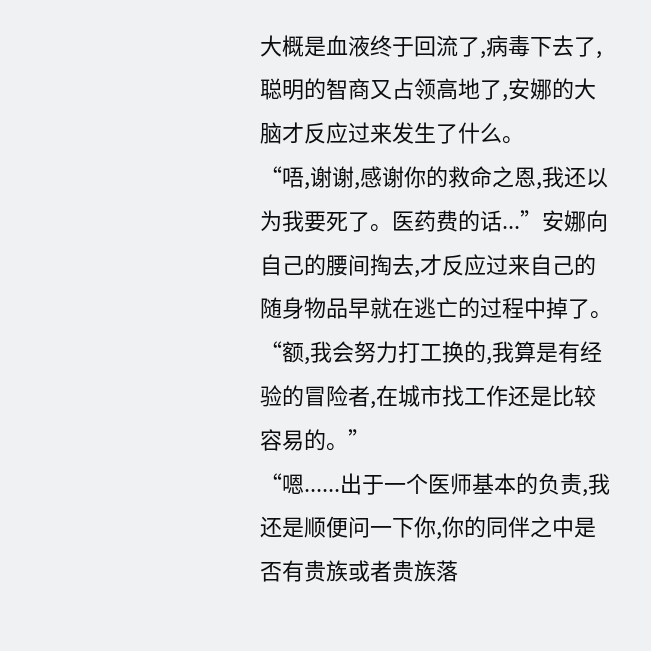大概是血液终于回流了,病毒下去了,聪明的智商又占领高地了,安娜的大脑才反应过来发生了什么。
“唔,谢谢,感谢你的救命之恩,我还以为我要死了。医药费的话...”安娜向自己的腰间掏去,才反应过来自己的随身物品早就在逃亡的过程中掉了。“额,我会努力打工换的,我算是有经验的冒险者,在城市找工作还是比较容易的。”
“嗯......出于一个医师基本的负责,我还是顺便问一下你,你的同伴之中是否有贵族或者贵族落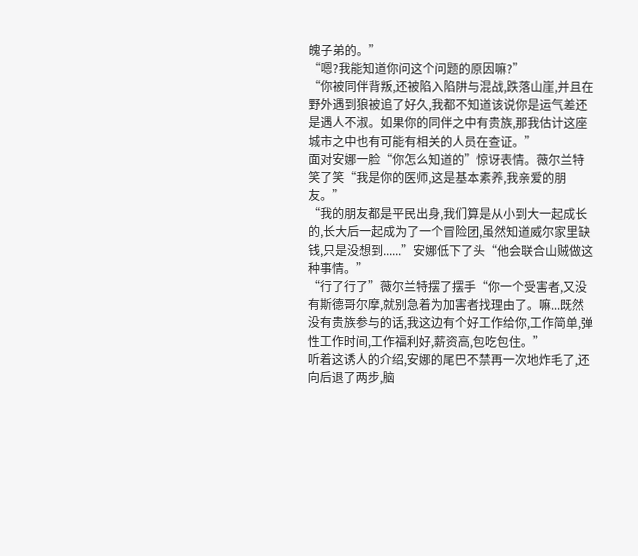魄子弟的。”
“嗯?我能知道你问这个问题的原因嘛?”
“你被同伴背叛,还被陷入陷阱与混战,跌落山崖,并且在野外遇到狼被追了好久,我都不知道该说你是运气差还是遇人不淑。如果你的同伴之中有贵族,那我估计这座城市之中也有可能有相关的人员在查证。”
面对安娜一脸“你怎么知道的”惊讶表情。薇尔兰特笑了笑“我是你的医师,这是基本素养,我亲爱的朋友。”
“我的朋友都是平民出身,我们算是从小到大一起成长的,长大后一起成为了一个冒险团,虽然知道威尔家里缺钱,只是没想到......”安娜低下了头“他会联合山贼做这种事情。”
“行了行了”薇尔兰特摆了摆手“你一个受害者,又没有斯德哥尔摩,就别急着为加害者找理由了。嘛...既然没有贵族参与的话,我这边有个好工作给你,工作简单,弹性工作时间,工作福利好,薪资高,包吃包住。”
听着这诱人的介绍,安娜的尾巴不禁再一次地炸毛了,还向后退了两步,脑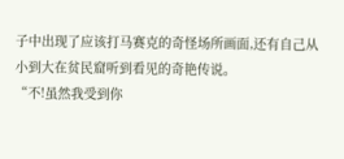子中出现了应该打马赛克的奇怪场所画面,还有自己从小到大在贫民窟听到看见的奇艳传说。
“不!虽然我受到你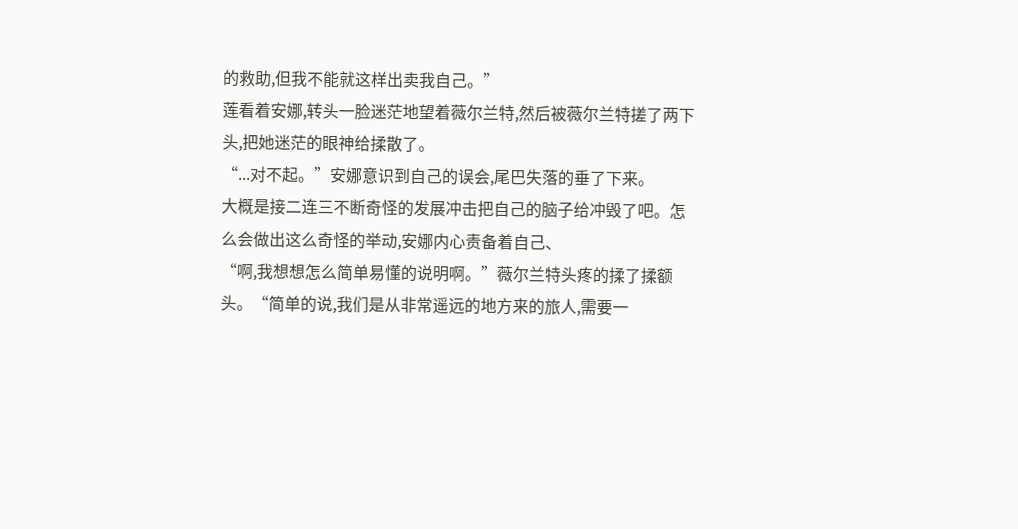的救助,但我不能就这样出卖我自己。”
莲看着安娜,转头一脸迷茫地望着薇尔兰特,然后被薇尔兰特搓了两下头,把她迷茫的眼神给揉散了。
“...对不起。”安娜意识到自己的误会,尾巴失落的垂了下来。
大概是接二连三不断奇怪的发展冲击把自己的脑子给冲毁了吧。怎么会做出这么奇怪的举动,安娜内心责备着自己、
“啊,我想想怎么简单易懂的说明啊。”薇尔兰特头疼的揉了揉额头。“简单的说,我们是从非常遥远的地方来的旅人,需要一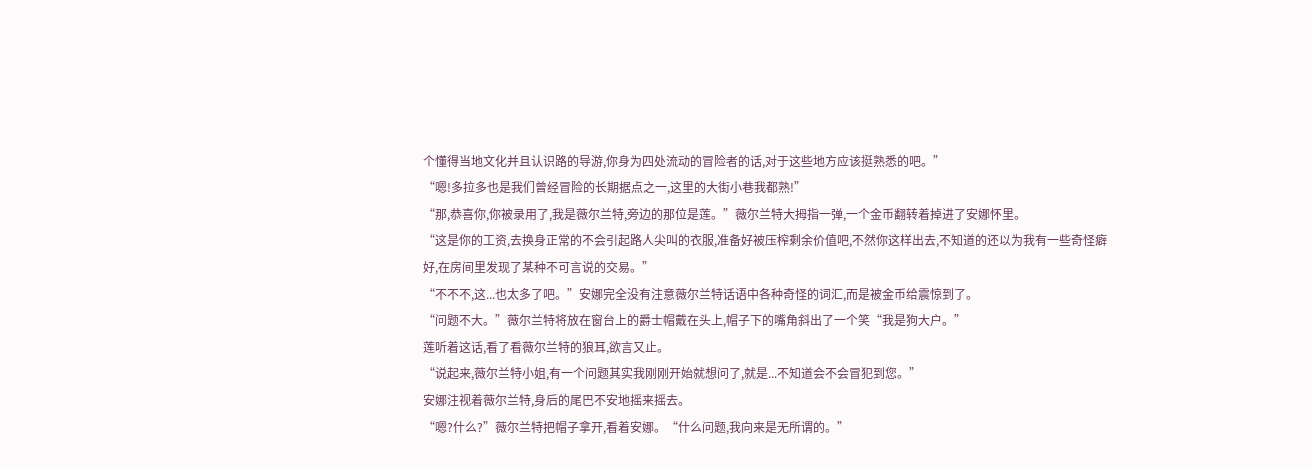个懂得当地文化并且认识路的导游,你身为四处流动的冒险者的话,对于这些地方应该挺熟悉的吧。”
“嗯!多拉多也是我们曾经冒险的长期据点之一,这里的大街小巷我都熟!”
“那,恭喜你,你被录用了,我是薇尔兰特,旁边的那位是莲。”薇尔兰特大拇指一弹,一个金币翻转着掉进了安娜怀里。
“这是你的工资,去换身正常的不会引起路人尖叫的衣服,准备好被压榨剩余价值吧,不然你这样出去,不知道的还以为我有一些奇怪癖好,在房间里发现了某种不可言说的交易。”
“不不不,这...也太多了吧。”安娜完全没有注意薇尔兰特话语中各种奇怪的词汇,而是被金币给震惊到了。
“问题不大。”薇尔兰特将放在窗台上的爵士帽戴在头上,帽子下的嘴角斜出了一个笑“我是狗大户。”
莲听着这话,看了看薇尔兰特的狼耳,欲言又止。
“说起来,薇尔兰特小姐,有一个问题其实我刚刚开始就想问了,就是...不知道会不会冒犯到您。”
安娜注视着薇尔兰特,身后的尾巴不安地摇来摇去。
“嗯?什么?”薇尔兰特把帽子拿开,看着安娜。“什么问题,我向来是无所谓的。”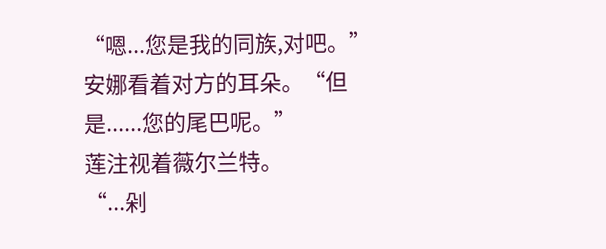“嗯...您是我的同族,对吧。”安娜看着对方的耳朵。“但是......您的尾巴呢。”
莲注视着薇尔兰特。
“...剁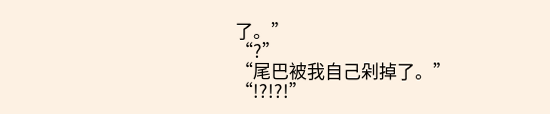了。”
“?”
“尾巴被我自己剁掉了。”
“!?!?!”